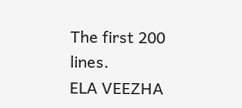The first 200 lines.
ELA VEEZHA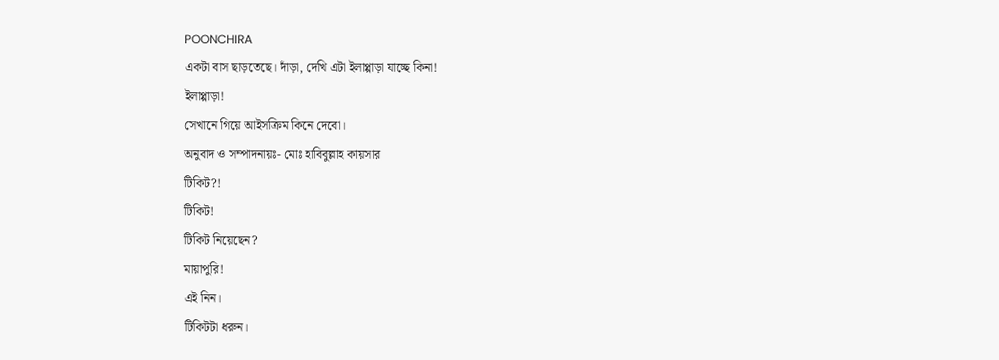POONCHIRA
একটা বাস ছাড়তেছে। দাঁড়া, দেখি এটা ইলাপ্পাড়া যাচ্ছে কিনা!
ইলাপ্পাড়া!
সেখানে গিয়ে আইসক্রিম কিনে দেবো।
অনুবাদ ও সম্পাদনায়ঃ- মোঃ হাবিবুল্লাহ কায়সার
টিকিট?!
টিকিট!
টিকিট নিয়েছেন?
মায়াপুরি!
এই নিন।
টিকিটটা ধরুন।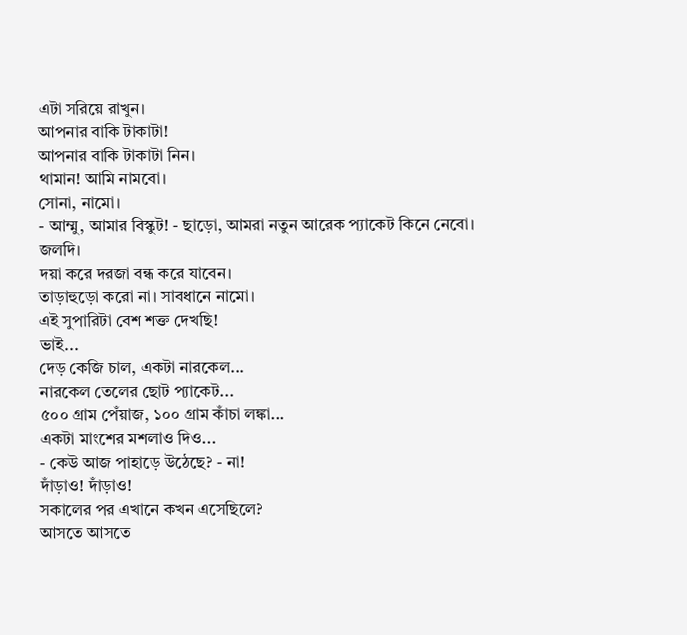এটা সরিয়ে রাখুন।
আপনার বাকি টাকাটা!
আপনার বাকি টাকাটা নিন।
থামান! আমি নামবো।
সোনা, নামো।
- আম্মু, আমার বিস্কুট! - ছাড়ো, আমরা নতুন আরেক প্যাকেট কিনে নেবো।
জলদি।
দয়া করে দরজা বন্ধ করে যাবেন।
তাড়াহুড়ো করো না। সাবধানে নামো।
এই সুপারিটা বেশ শক্ত দেখছি!
ভাই...
দেড় কেজি চাল, একটা নারকেল...
নারকেল তেলের ছোট প্যাকেট...
৫০০ গ্রাম পেঁয়াজ, ১০০ গ্রাম কাঁচা লঙ্কা...
একটা মাংশের মশলাও দিও...
- কেউ আজ পাহাড়ে উঠেছে? - না!
দাঁড়াও! দাঁড়াও!
সকালের পর এখানে কখন এসেছিলে?
আসতে আসতে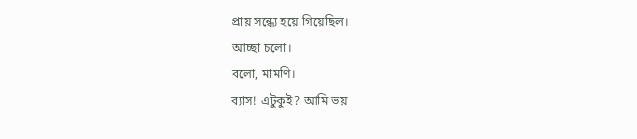প্রায় সন্ধ্যে হয়ে গিয়েছিল।
আচ্ছা চলো।
বলো, মামণি।
ব্যাস! এটুকুই? আমি ভয়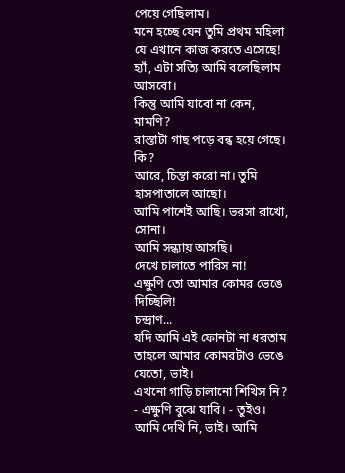পেয়ে গেছিলাম।
মনে হচ্ছে যেন তুমি প্রথম মহিলা যে এখানে কাজ করতে এসেছে!
হ্যাঁ, এটা সত্যি আমি বলেছিলাম আসবো।
কিন্তু আমি যাবো না কেন, মামণি?
রাস্তাটা গাছ পড়ে বন্ধ হয়ে গেছে।
কি?
আরে, চিন্তা করো না। তুমি হাসপাতালে আছো।
আমি পাশেই আছি। ভরসা রাখো, সোনা।
আমি সন্ধ্যায় আসছি।
দেখে চালাতে পারিস না!
এক্ষুণি তো আমার কোমর ভেঙে দিচ্ছিলি!
চন্দ্রাণ...
যদি আমি এই ফোনটা না ধরতাম তাহলে আমার কোমরটাও ভেঙে যেতো, ভাই।
এখনো গাড়ি চালানো শিখিস নি?
- এক্ষুণি বুঝে যাবি। - তুইও।
আমি দেখি নি, ভাই। আমি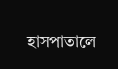হাসপাতালে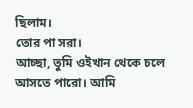ছিলাম।
তোর পা সরা।
আচ্ছা, তুমি ওইখান থেকে চলে আসতে পারো। আমি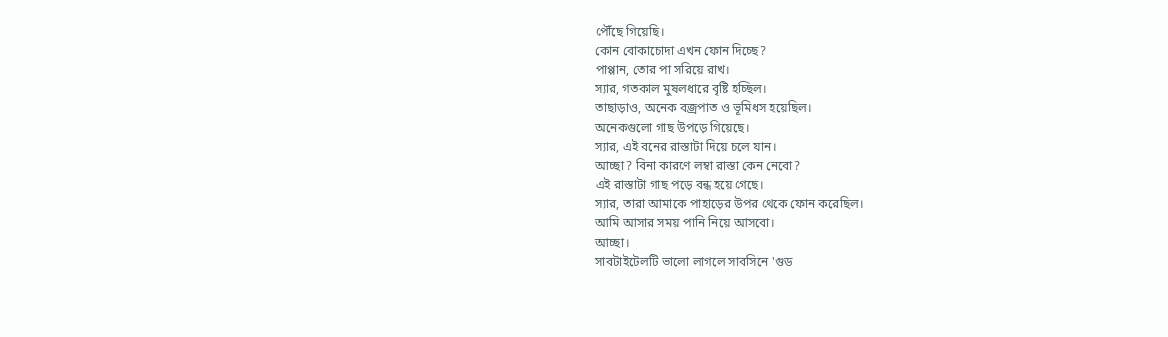পৌঁছে গিয়েছি।
কোন বোকাচোদা এখন ফোন দিচ্ছে?
পাপ্পান, তোর পা সরিয়ে রাখ।
স্যার, গতকাল মুষলধারে বৃষ্টি হচ্ছিল।
তাছাড়াও, অনেক বজ্রপাত ও ভূমিধস হয়েছিল।
অনেকগুলো গাছ উপড়ে গিয়েছে।
স্যার, এই বনের রাস্তাটা দিয়ে চলে যান।
আচ্ছা? বিনা কারণে লম্বা রাস্তা কেন নেবো?
এই রাস্তাটা গাছ পড়ে বন্ধ হয়ে গেছে।
স্যার, তারা আমাকে পাহাড়ের উপর থেকে ফোন করেছিল।
আমি আসার সময় পানি নিয়ে আসবো।
আচ্ছা।
সাবটাইটেলটি ভালো লাগলে সাবসিনে 'গুড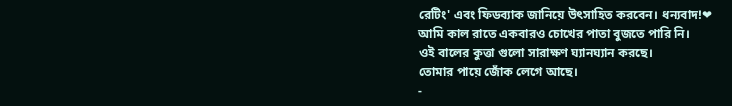রেটিং' এবং ফিডব্যাক জানিয়ে উৎসাহিত করবেন। ধন্যবাদ!❤
আমি কাল রাতে একবারও চোখের পাতা বুজতে পারি নি।
ওই বালের কুত্তা গুলো সারাক্ষণ ঘ্যানঘ্যান করছে।
তোমার পায়ে জোঁক লেগে আছে।
-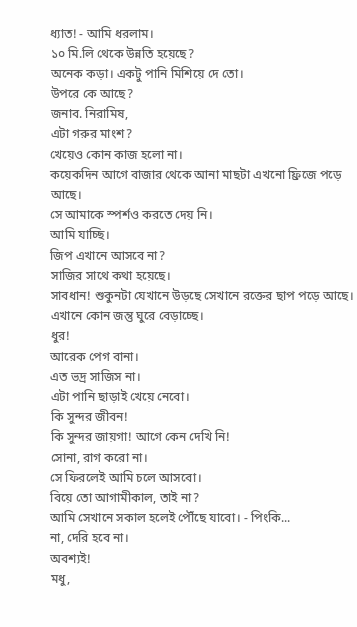ধ্যাত! - আমি ধরলাম।
১০ মি.লি থেকে উন্নতি হয়েছে?
অনেক কড়া। একটু পানি মিশিয়ে দে তো।
উপরে কে আছে?
জনাব. নিরামিষ,
এটা গরুর মাংশ?
খেয়েও কোন কাজ হলো না।
কয়েকদিন আগে বাজার থেকে আনা মাছটা এখনো ফ্রিজে পড়ে আছে।
সে আমাকে স্পর্শও করতে দেয় নি।
আমি যাচ্ছি।
জিপ এখানে আসবে না?
সাজির সাথে কথা হয়েছে।
সাবধান! শুকুনটা যেখানে উড়ছে সেখানে রক্তের ছাপ পড়ে আছে।
এখানে কোন জন্তু ঘুরে বেড়াচ্ছে।
ধুর!
আরেক পেগ বানা।
এত ভদ্র সাজিস না।
এটা পানি ছাড়াই খেয়ে নেবো।
কি সুন্দর জীবন!
কি সুন্দর জায়গা! আগে কেন দেখি নি!
সোনা, রাগ করো না।
সে ফিরলেই আমি চলে আসবো।
বিয়ে তো আগামীকাল, তাই না?
আমি সেখানে সকাল হলেই পৌঁছে যাবো। - পিংকি...
না, দেরি হবে না।
অবশ্যই!
মধু,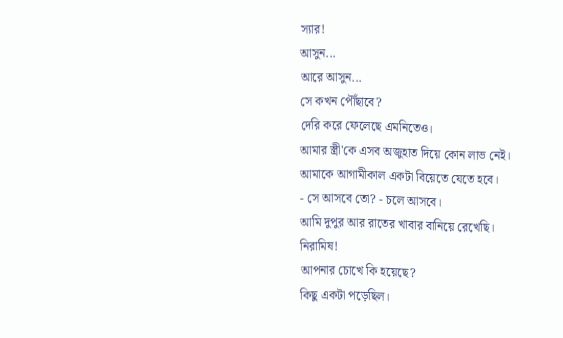স্যার!
আসুন...
আরে আসুন...
সে কখন পৌঁছাবে?
দেরি করে ফেলেছে এমনিতেও।
আমার স্ত্রী'কে এসব অজুহাত দিয়ে কোন লাভ নেই।
আমাকে আগামীকাল একটা বিয়েতে যেতে হবে।
- সে আসবে তো? - চলে আসবে।
আমি দুপুর আর রাতের খাবার বানিয়ে রেখেছি।
নিরামিষ!
আপনার চোখে কি হয়েছে?
কিছু একটা পড়েছিল।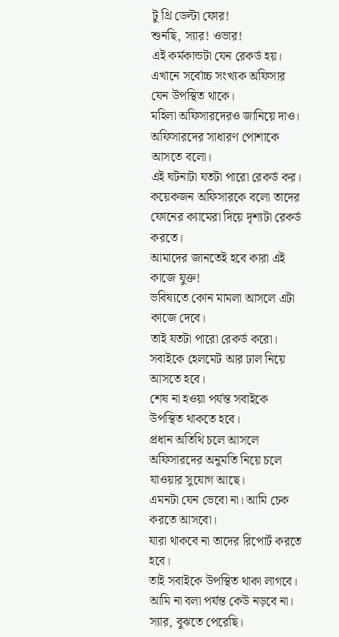টু থ্রি ডেল্টা ফোর!
শুনছি, স্যার! ওভার!
এই কর্মকান্ডটা যেন রেকর্ড হয়।
এখানে সর্বোচ্চ সংখ্যক অফিসার যেন উপস্থিত থাকে।
মহিলা অফিসারদেরও জানিয়ে দাও।
অফিসারদের সাধারণ পোশাকে আসতে বলো।
এই ঘটনাটা যতটা পারো রেকর্ড কর।
কয়েকজন অফিসারকে বলো তাদের ফোনের ক্যামেরা দিয়ে দৃশ্যটা রেকর্ড করতে।
আমাদের জানতেই হবে কারা এই কাজে যুক্ত!
ভবিষ্যতে কোন মামলা আসলে এটা কাজে দেবে।
তাই যতটা পারো রেকর্ড করো।
সবাইকে হেলমেট আর ঢাল নিয়ে আসতে হবে।
শেষ না হওয়া পর্যন্ত সবাইকে উপস্থিত থাকতে হবে।
প্রধান অতিথি চলে আসলে অফিসারদের অনুমতি নিয়ে চলে যাওয়ার সুযোগ আছে।
এমনটা যেন ভেবো না। আমি চেক করতে আসবো।
যারা থাকবে না তাদের রিপোর্ট করতে হবে।
তাই সবাইকে উপস্থিত থাকা লাগবে।
আমি না বলা পর্যন্ত কেউ নড়বে না।
স্যার, বুঝতে পেরেছি।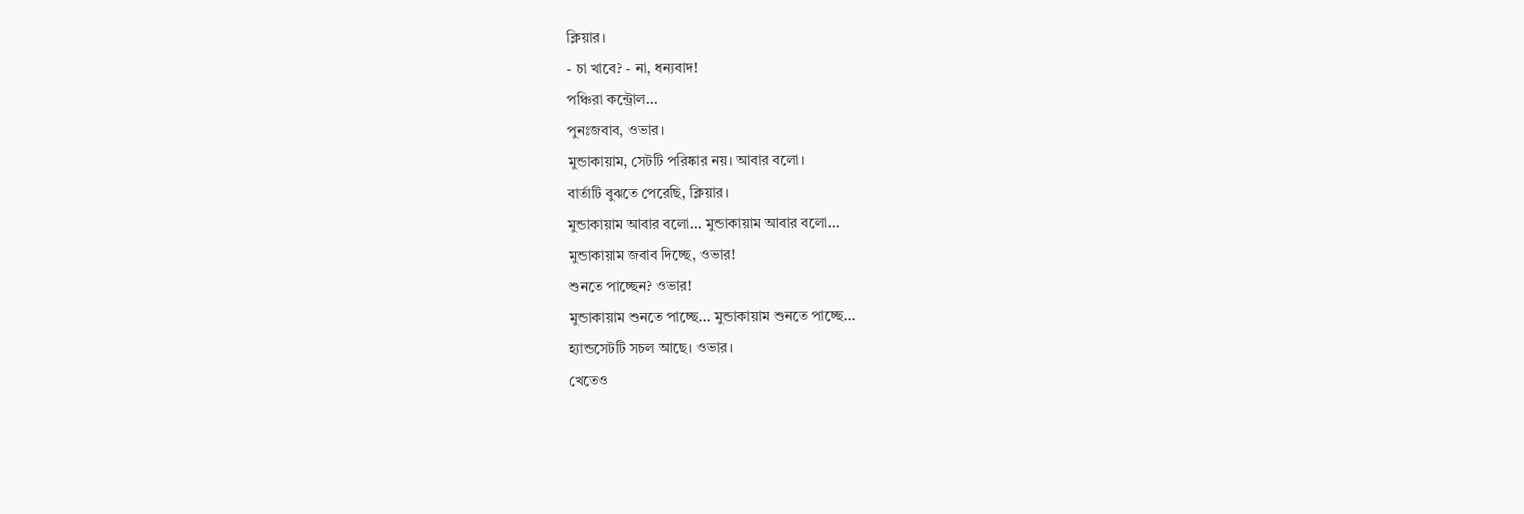ক্লিয়ার।
- চা খাবে? - না, ধন্যবাদ!
পঞ্চিরা কন্ট্রোল...
পুনঃজবাব, ওভার।
মুন্ডাকায়াম, সেটটি পরিষ্কার নয়। আবার বলো।
বার্তাটি বুঝতে পেরেছি, ক্লিয়ার।
মুন্ডাকায়াম আবার বলো... মুন্ডাকায়াম আবার বলো...
মুন্ডাকায়াম জবাব দিচ্ছে, ওভার!
শুনতে পাচ্ছেন? ওভার!
মুন্ডাকায়াম শুনতে পাচ্ছে... মুন্ডাকায়াম শুনতে পাচ্ছে...
হ্যান্ডসেটটি সচল আছে। ওভার।
খেতেও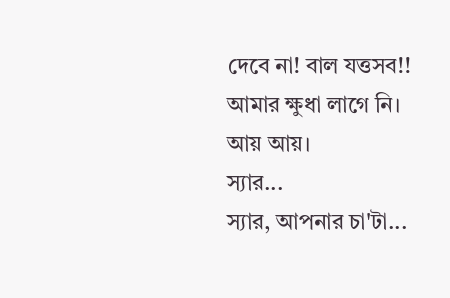দেবে না! বাল যত্তসব!!
আমার ক্ষুধা লাগে নি।
আয় আয়।
স্যার...
স্যার, আপনার চা'টা...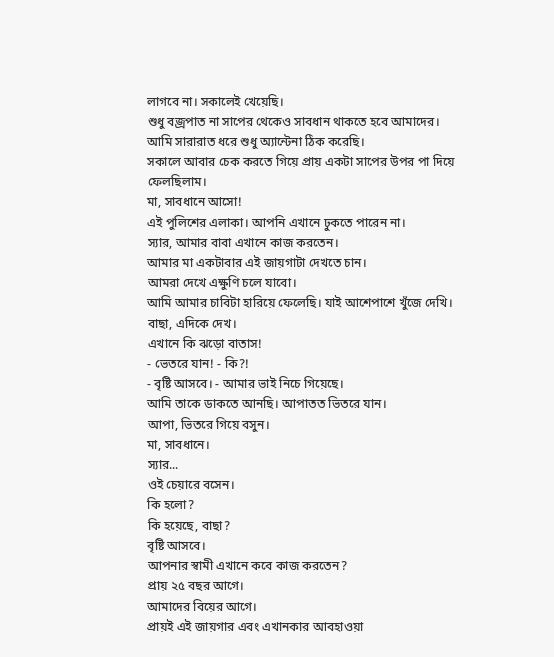লাগবে না। সকালেই খেয়েছি।
শুধু বজ্রপাত না সাপের থেকেও সাবধান থাকতে হবে আমাদের।
আমি সারারাত ধরে শুধু অ্যান্টেনা ঠিক করেছি।
সকালে আবার চেক করতে গিয়ে প্রায় একটা সাপের উপর পা দিয়ে ফেলছিলাম।
মা, সাবধানে আসো!
এই পুলিশের এলাকা। আপনি এখানে ঢুকতে পারেন না।
স্যার, আমার বাবা এখানে কাজ করতেন।
আমার মা একটাবার এই জায়গাটা দেখতে চান।
আমরা দেখে এক্ষুণি চলে যাবো।
আমি আমার চাবিটা হারিয়ে ফেলেছি। যাই আশেপাশে খুঁজে দেখি।
বাছা, এদিকে দেখ।
এখানে কি ঝড়ো বাতাস!
- ভেতরে যান! - কি?!
- বৃষ্টি আসবে। - আমার ভাই নিচে গিয়েছে।
আমি তাকে ডাকতে আনছি। আপাতত ভিতরে যান।
আপা, ভিতরে গিয়ে বসুন।
মা, সাবধানে।
স্যার...
ওই চেয়ারে বসেন।
কি হলো?
কি হয়েছে, বাছা?
বৃষ্টি আসবে।
আপনার স্বামী এখানে কবে কাজ করতেন?
প্রায় ২৫ বছর আগে।
আমাদের বিয়ের আগে।
প্রায়ই এই জায়গার এবং এখানকার আবহাওয়া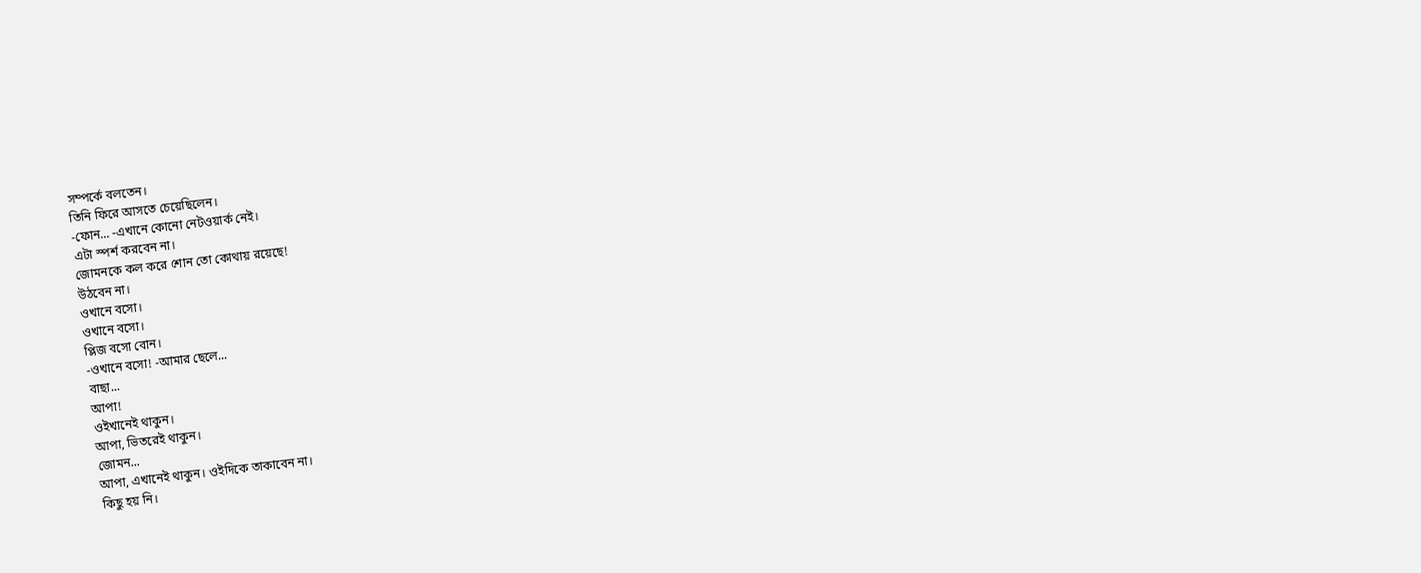সম্পর্কে বলতেন।
তিনি ফিরে আসতে চেয়েছিলেন।
-ফোন... -এখানে কোনো নেটওয়ার্ক নেই।
এটা স্পর্শ করবেন না।
জোমনকে কল করে শোন তো কোথায় রয়েছে!
উঠবেন না।
ওখানে বসো।
ওখানে বসো।
প্লিজ বসো বোন।
-ওখানে বসো! -আমার ছেলে...
বাছা...
আপা!
ওইখানেই থাকুন।
আপা, ভিতরেই থাকুন।
জোমন...
আপা, এখানেই থাকুন। ওইদিকে তাকাবেন না।
কিছু হয় নি।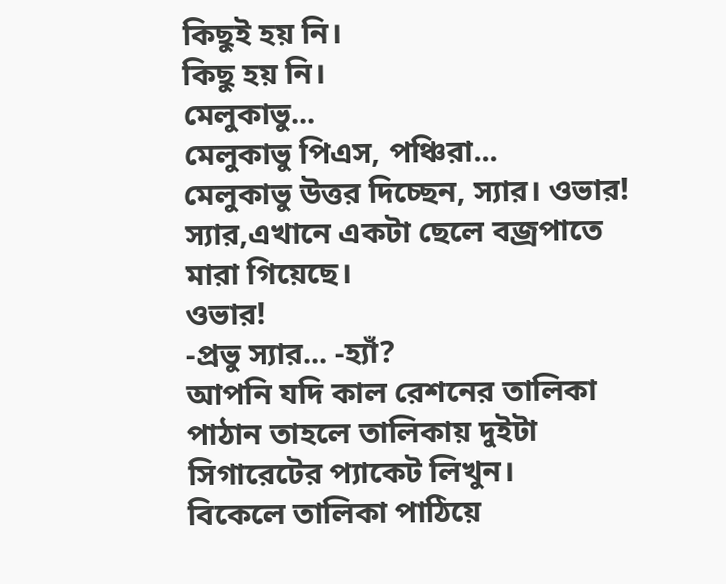কিছুই হয় নি।
কিছু হয় নি।
মেলুকাভু...
মেলুকাভু পিএস, পঞ্চিরা...
মেলুকাভু উত্তর দিচ্ছেন, স্যার। ওভার!
স্যার,এখানে একটা ছেলে বজ্রপাতে মারা গিয়েছে।
ওভার!
-প্রভু স্যার... -হ্যাঁ?
আপনি যদি কাল রেশনের তালিকা পাঠান তাহলে তালিকায় দুইটা সিগারেটের প্যাকেট লিখুন।
বিকেলে তালিকা পাঠিয়ে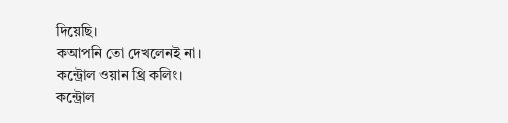দিয়েছি।
কআপনি তো দেখলেনই না।
কন্ট্রোল ওয়ান থ্রি কলিং।
কন্ট্রোল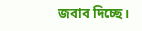জবাব দিচ্ছে।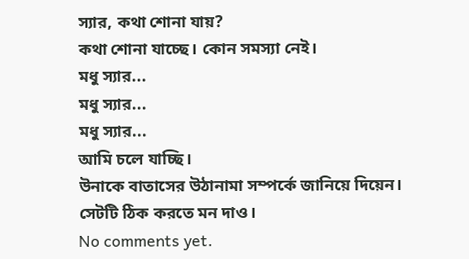স্যার, কথা শোনা যায়?
কথা শোনা যাচ্ছে। কোন সমস্যা নেই।
মধু স্যার...
মধু স্যার...
মধু স্যার...
আমি চলে যাচ্ছি।
উনাকে বাতাসের উঠানামা সম্পর্কে জানিয়ে দিয়েন।
সেটটি ঠিক করতে মন দাও।
No comments yet.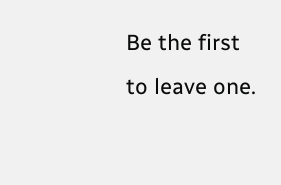Be the first to leave one.